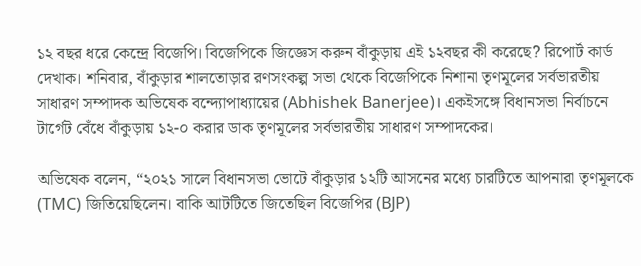১২ বছর ধরে কেন্দ্রে বিজেপি। বিজেপিকে জিজ্ঞেস করুন বাঁকুড়ায় এই ১২বছর কী করেছে? রিপোর্ট কার্ড দেখাক। শনিবার, বাঁকুড়ার শালতোড়ার রণসংকল্প সভা থেকে বিজেপিকে নিশানা তৃণমূলের সর্বভারতীয় সাধারণ সম্পাদক অভিষেক বন্দ্যোপাধ্যায়ের (Abhishek Banerjee)। একইসঙ্গে বিধানসভা নির্বাচনে টার্গেট বেঁধে বাঁকুড়ায় ১২-০ করার ডাক তৃণমূলের সর্বভারতীয় সাধারণ সম্পাদকের।

অভিষেক বলেন, “২০২১ সালে বিধানসভা ভোটে বাঁকুড়ার ১২টি আসনের মধ্যে চারটিতে আপনারা তৃণমূলকে (TMC) জিতিয়েছিলেন। বাকি আটটিতে জিতেছিল বিজেপির (BJP)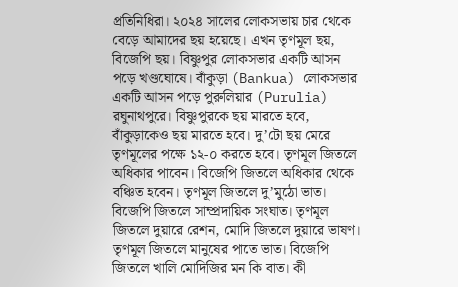প্রতিনিধিরা। ২০২৪ সালের লোকসভায় চার থেকে বেড়ে আমাদের ছয় হয়েছে। এখন তৃণমূল ছয়, বিজেপি ছয়। বিষ্ণুপুর লোকসভার একটি আসন পড়ে খণ্ডঘোষে। বাঁকুড়া (Bankua) লোকসভার একটি আসন পড়ে পুরুলিয়ার (Purulia) রঘুনাথপুরে। বিষ্ণুপুরকে ছয় মারতে হবে, বাঁকুড়াকেও ছয় মারতে হবে। দু’টো ছয় মেরে তৃণমূলের পক্ষে ১২-০ করতে হবে। তৃণমূল জিতলে অধিকার পাবেন। বিজেপি জিতলে অধিকার থেকে বঞ্চিত হবেন। তৃণমূল জিতলে দু’মুঠো ভাত। বিজেপি জিতলে সাম্প্রদায়িক সংঘাত। তৃণমূল জিতলে দুয়ারে রেশন, মোদি জিতলে দুয়ারে ভাষণ। তৃণমূল জিতলে মানুষের পাতে ভাত। বিজেপি জিতলে খালি মোদিজির মন কি বাত। কী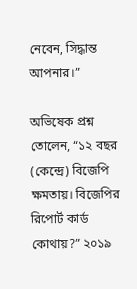নেবেন, সিদ্ধান্ত আপনার।”

অভিষেক প্রশ্ন তোলেন, “১২ বছর (কেন্দ্রে) বিজেপি ক্ষমতায়। বিজেপির রিপোর্ট কার্ড কোথায়?” ২০১৯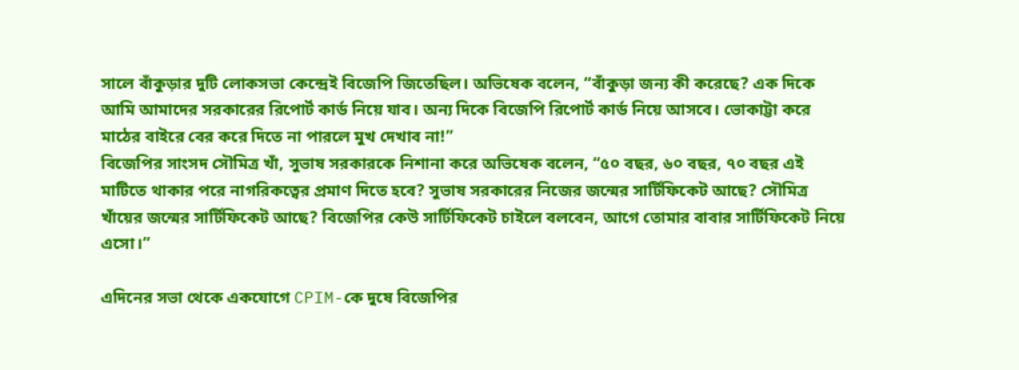সালে বাঁকুড়ার দুটি লোকসভা কেন্দ্রেই বিজেপি জিতেছিল। অভিষেক বলেন, “বাঁকুড়া জন্য কী করেছে? এক দিকে আমি আমাদের সরকারের রিপোর্ট কার্ড নিয়ে যাব। অন্য দিকে বিজেপি রিপোর্ট কার্ড নিয়ে আসবে। ভোকাট্টা করে মাঠের বাইরে বের করে দিতে না পারলে মুখ দেখাব না!”
বিজেপির সাংসদ সৌমিত্র খাঁ, সুভাষ সরকারকে নিশানা করে অভিষেক বলেন, “৫০ বছর, ৬০ বছর, ৭০ বছর এই মাটিতে থাকার পরে নাগরিকত্বের প্রমাণ দিতে হবে? সুভাষ সরকারের নিজের জন্মের সার্টিফিকেট আছে? সৌমিত্র খাঁয়ের জন্মের সার্টিফিকেট আছে? বিজেপির কেউ সার্টিফিকেট চাইলে বলবেন, আগে তোমার বাবার সার্টিফিকেট নিয়ে এসো।”

এদিনের সভা থেকে একযোগে CPIM-কে দুষে বিজেপির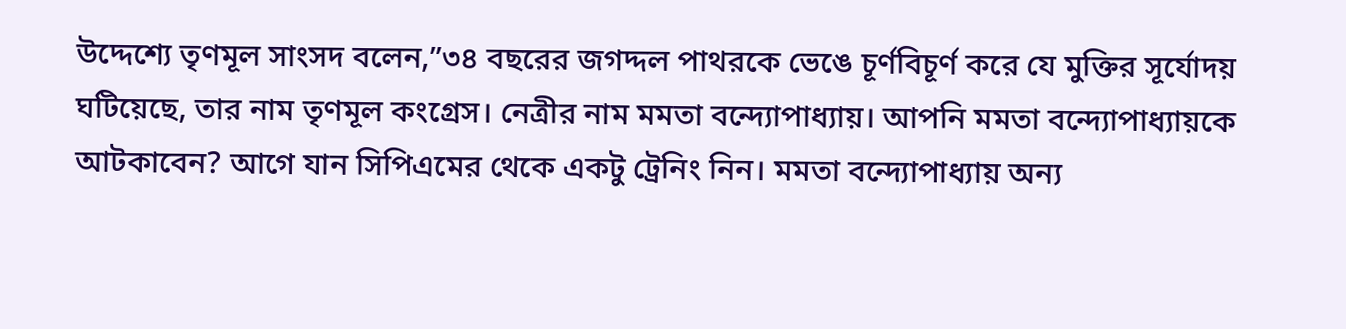উদ্দেশ্যে তৃণমূল সাংসদ বলেন,”৩৪ বছরের জগদ্দল পাথরকে ভেঙে চূর্ণবিচূর্ণ করে যে মুক্তির সূর্যোদয় ঘটিয়েছে, তার নাম তৃণমূল কংগ্রেস। নেত্রীর নাম মমতা বন্দ্যোপাধ্যায়। আপনি মমতা বন্দ্যোপাধ্যায়কে আটকাবেন? আগে যান সিপিএমের থেকে একটু ট্রেনিং নিন। মমতা বন্দ্যোপাধ্যায় অন্য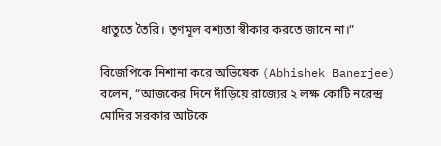ধাতুতে তৈরি। তৃণমূল বশ্যতা স্বীকার করতে জানে না।”

বিজেপিকে নিশানা করে অভিষেক (Abhishek Banerjee) বলেন, “আজকের দিনে দাঁড়িয়ে রাজ্যের ২ লক্ষ কোটি নরেন্দ্র মোদির সরকার আটকে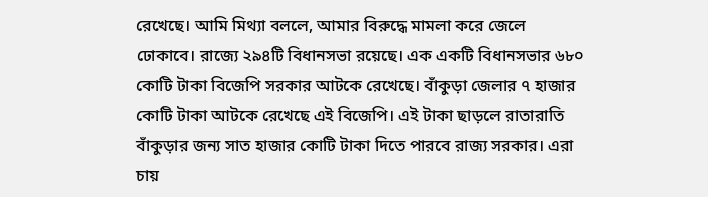রেখেছে। আমি মিথ্যা বললে, আমার বিরুদ্ধে মামলা করে জেলে ঢোকাবে। রাজ্যে ২৯৪টি বিধানসভা রয়েছে। এক একটি বিধানসভার ৬৮০ কোটি টাকা বিজেপি সরকার আটকে রেখেছে। বাঁকুড়া জেলার ৭ হাজার কোটি টাকা আটকে রেখেছে এই বিজেপি। এই টাকা ছাড়লে রাতারাতি বাঁকুড়ার জন্য সাত হাজার কোটি টাকা দিতে পারবে রাজ্য সরকার। এরা চায়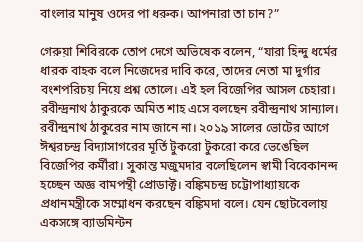বাংলার মানুষ ওদের পা ধরুক। আপনারা তা চান?”

গেরুয়া শিবিরকে তোপ দেগে অভিষেক বলেন, “যারা হিন্দু ধর্মের ধারক বাহক বলে নিজেদের দাবি করে, তাদের নেতা মা দুর্গার বংশপরিচয় নিয়ে প্রশ্ন তোলে। এই হল বিজেপির আসল চেহারা। রবীন্দ্রনাথ ঠাকুরকে অমিত শাহ এসে বলছেন রবীন্দ্রনাথ সান্যাল। রবীন্দ্রনাথ ঠাকুরের নাম জানে না। ২০১৯ সালের ভোটের আগে ঈশ্বরচন্দ্র বিদ্যাসাগরের মূর্তি টুকরো টুকরো করে ভেঙেছিল বিজেপির কর্মীরা। সুকান্ত মজুমদার বলেছিলেন স্বামী বিবেকানন্দ হচ্ছেন অজ্ঞ বামপন্থী প্রোডাক্ট। বঙ্কিমচন্দ্র চট্টোপাধ্যায়কে প্রধানমন্ত্রীকে সম্মোধন করছেন বঙ্কিমদা বলে। যেন ছোটবেলায় একসঙ্গে ব্যাডমিন্টন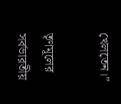খেলতেন।”

তৃণমূলের সর্বভারতীয়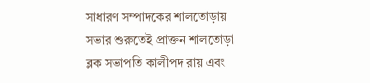সাধারণ সম্পাদকের শালতোড়ায় সভার শুরুতেই প্রাক্তন শালতোড়া ব্লক সভাপতি কালীপদ রায় এবং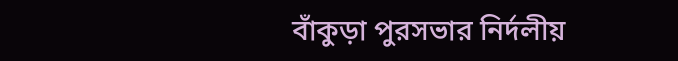বাঁকুড়া পুরসভার নির্দলীয়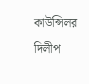কাউন্সিলর দিলীপ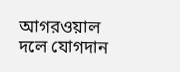আগরওয়াল দলে যোগদান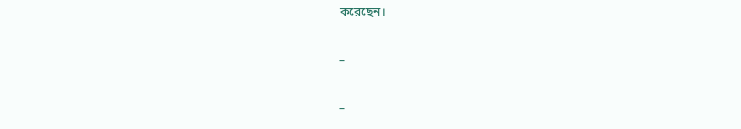করেছেন।

–

–